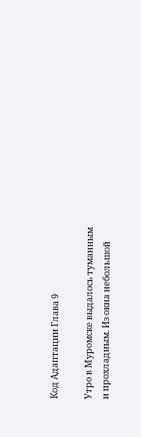Код Адаптации Глава 9

Утро в Муромске выдалось туманным и прохладным. Из окна небольшой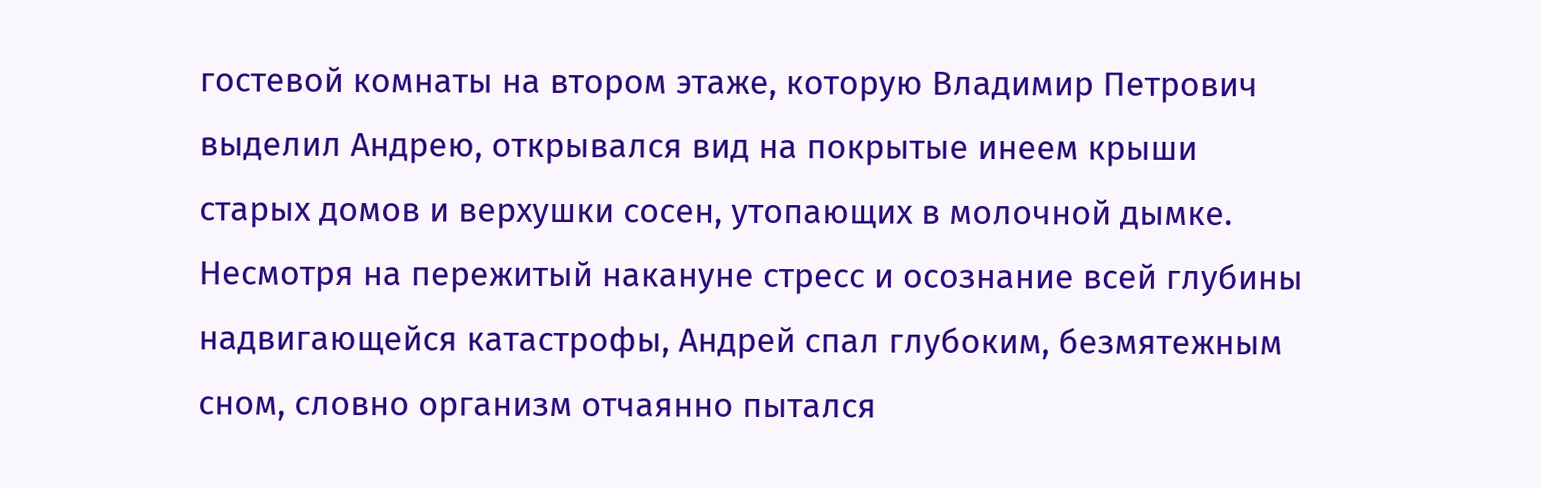гостевой комнаты на втором этаже, которую Владимир Петрович выделил Андрею, открывался вид на покрытые инеем крыши старых домов и верхушки сосен, утопающих в молочной дымке. Несмотря на пережитый накануне стресс и осознание всей глубины надвигающейся катастрофы, Андрей спал глубоким, безмятежным сном, словно организм отчаянно пытался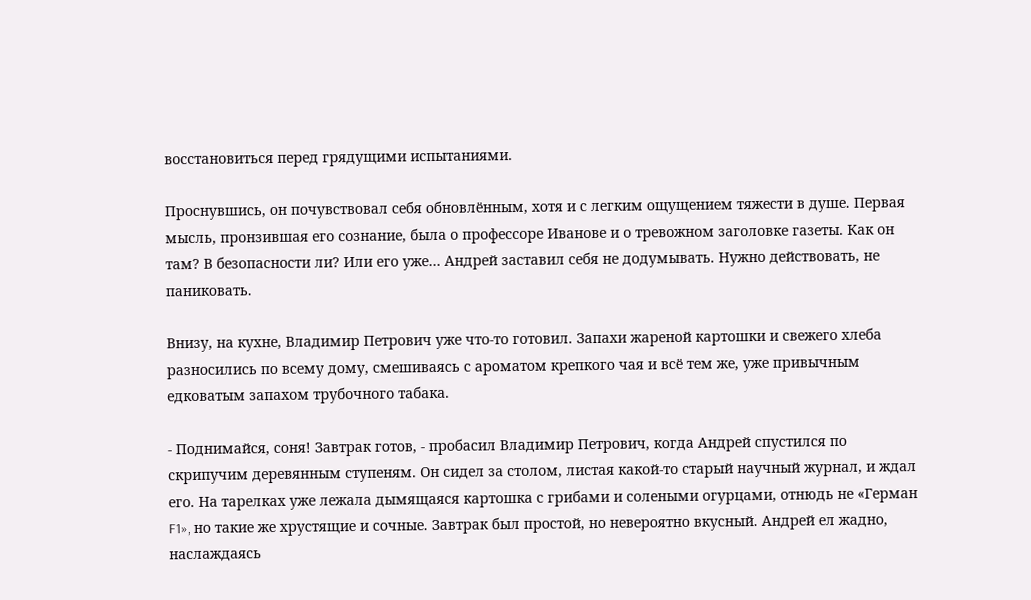восстановиться перед грядущими испытаниями.

Проснувшись, он почувствовал себя обновлённым, хотя и с легким ощущением тяжести в душе. Первая мысль, пронзившая его сознание, была о профессоре Иванове и о тревожном заголовке газеты. Как он там? В безопасности ли? Или его уже… Андрей заставил себя не додумывать. Нужно действовать, не паниковать.

Внизу, на кухне, Владимир Петрович уже что-то готовил. Запахи жареной картошки и свежего хлеба разносились по всему дому, смешиваясь с ароматом крепкого чая и всё тем же, уже привычным едковатым запахом трубочного табака.

- Поднимайся, соня! Завтрак готов, - пробасил Владимир Петрович, когда Андрей спустился по скрипучим деревянным ступеням. Он сидел за столом, листая какой-то старый научный журнал, и ждал его. На тарелках уже лежала дымящаяся картошка с грибами и солеными огурцами, отнюдь не «Герман F1», но такие же хрустящие и сочные. Завтрак был простой, но невероятно вкусный. Андрей ел жадно, наслаждаясь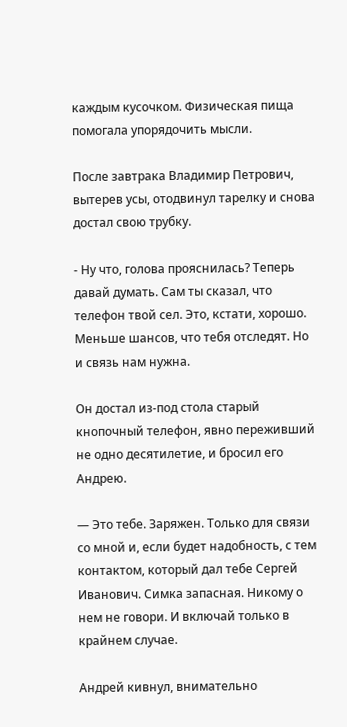каждым кусочком. Физическая пища помогала упорядочить мысли.

После завтрака Владимир Петрович, вытерев усы, отодвинул тарелку и снова достал свою трубку.

- Ну что, голова прояснилась? Теперь давай думать. Сам ты сказал, что телефон твой сел. Это, кстати, хорошо. Меньше шансов, что тебя отследят. Но и связь нам нужна.

Он достал из-под стола старый кнопочный телефон, явно переживший не одно десятилетие, и бросил его Андрею.

— Это тебе. Заряжен. Только для связи со мной и, если будет надобность, с тем контактом, который дал тебе Сергей Иванович. Симка запасная. Никому о нем не говори. И включай только в крайнем случае.

Андрей кивнул, внимательно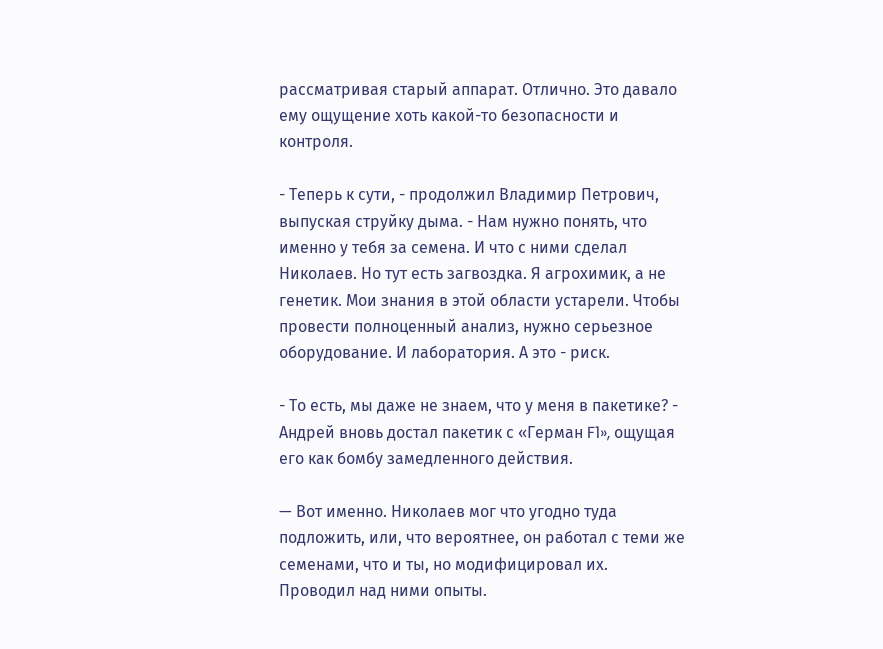рассматривая старый аппарат. Отлично. Это давало ему ощущение хоть какой-то безопасности и контроля.

- Теперь к сути, - продолжил Владимир Петрович, выпуская струйку дыма. - Нам нужно понять, что именно у тебя за семена. И что с ними сделал Николаев. Но тут есть загвоздка. Я агрохимик, а не генетик. Мои знания в этой области устарели. Чтобы провести полноценный анализ, нужно серьезное оборудование. И лаборатория. А это - риск.

- То есть, мы даже не знаем, что у меня в пакетике? - Андрей вновь достал пакетик с «Герман F1», ощущая его как бомбу замедленного действия.

— Вот именно. Николаев мог что угодно туда подложить, или, что вероятнее, он работал с теми же семенами, что и ты, но модифицировал их. Проводил над ними опыты.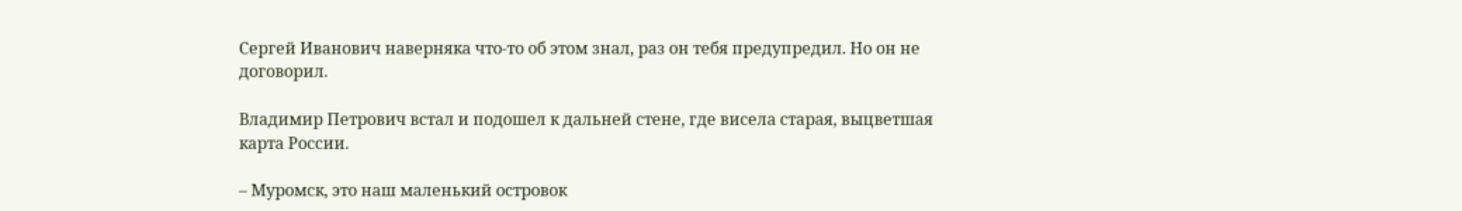Сергей Иванович наверняка что-то об этом знал, раз он тебя предупредил. Но он не договорил.

Владимир Петрович встал и подошел к дальней стене, где висела старая, выцветшая карта России.

– Муромск, это наш маленький островок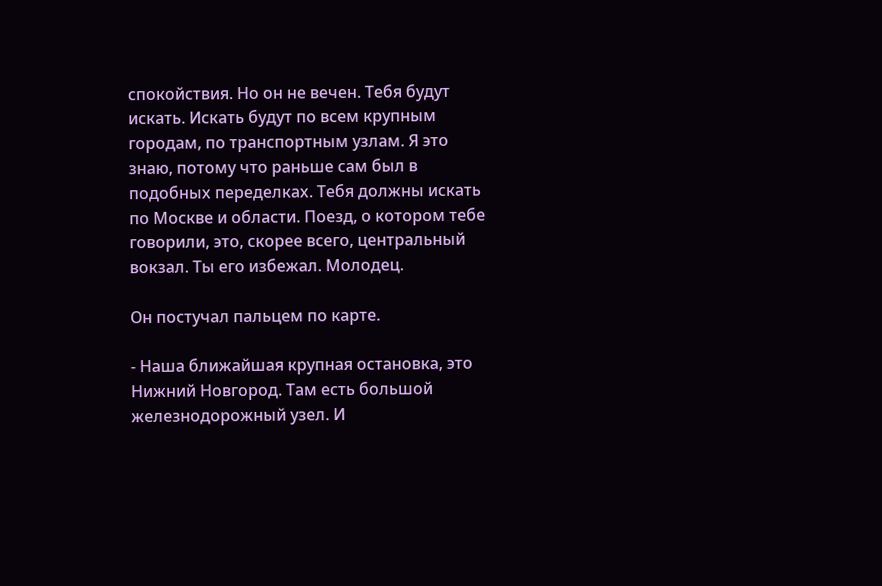спокойствия. Но он не вечен. Тебя будут искать. Искать будут по всем крупным городам, по транспортным узлам. Я это знаю, потому что раньше сам был в подобных переделках. Тебя должны искать по Москве и области. Поезд, о котором тебе говорили, это, скорее всего, центральный вокзал. Ты его избежал. Молодец.

Он постучал пальцем по карте.

- Наша ближайшая крупная остановка, это Нижний Новгород. Там есть большой железнодорожный узел. И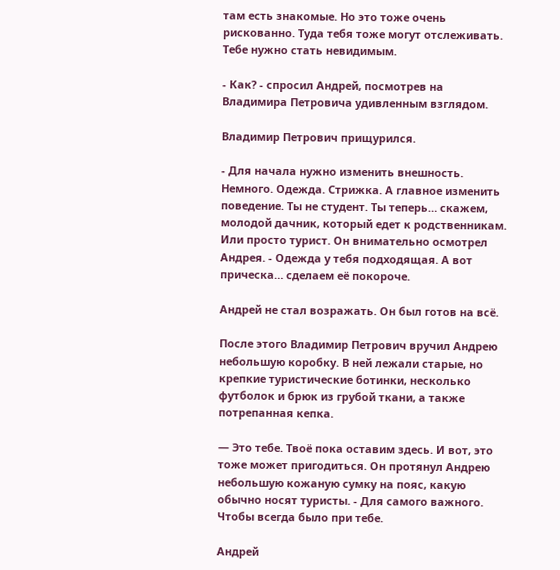там есть знакомые. Но это тоже очень рискованно. Туда тебя тоже могут отслеживать. Тебе нужно стать невидимым.

- Как? - спросил Андрей, посмотрев на Владимира Петровича удивленным взглядом.

Владимир Петрович прищурился.

- Для начала нужно изменить внешность. Немного. Одежда. Стрижка. А главное изменить поведение. Ты не студент. Ты теперь… скажем, молодой дачник, который едет к родственникам. Или просто турист. Он внимательно осмотрел Андрея. - Одежда у тебя подходящая. А вот прическа… сделаем её покороче.

Андрей не стал возражать. Он был готов на всё.

После этого Владимир Петрович вручил Андрею небольшую коробку. В ней лежали старые, но крепкие туристические ботинки, несколько футболок и брюк из грубой ткани, а также потрепанная кепка.

— Это тебе. Твоё пока оставим здесь. И вот, это тоже может пригодиться. Он протянул Андрею небольшую кожаную сумку на пояс, какую обычно носят туристы. - Для самого важного. Чтобы всегда было при тебе.

Андрей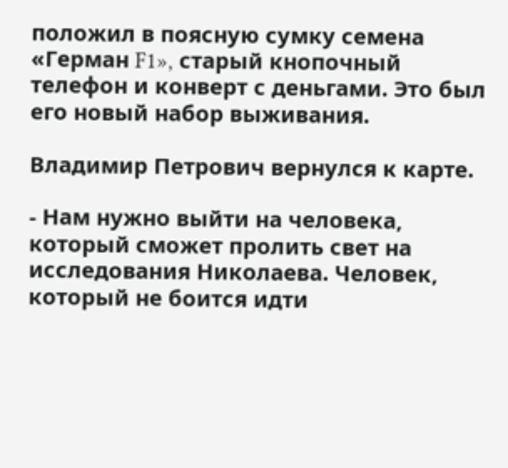положил в поясную сумку семена «Герман F1», старый кнопочный телефон и конверт с деньгами. Это был его новый набор выживания.

Владимир Петрович вернулся к карте.

- Нам нужно выйти на человека, который сможет пролить свет на исследования Николаева. Человек, который не боится идти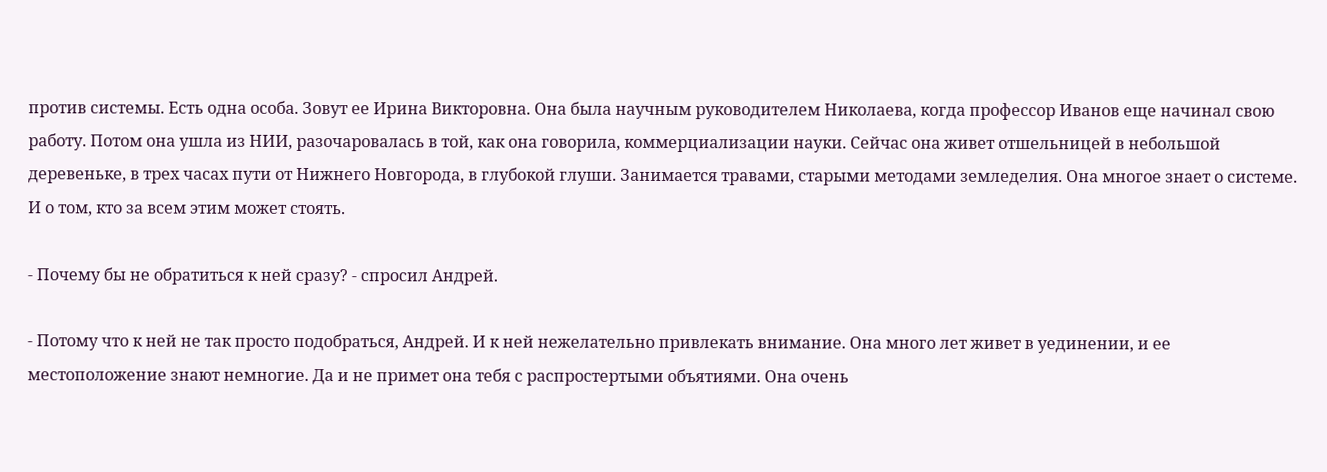против системы. Есть одна особа. Зовут ее Ирина Викторовна. Она была научным руководителем Николаева, когда профессор Иванов еще начинал свою работу. Потом она ушла из НИИ, разочаровалась в той, как она говорила, коммерциализации науки. Сейчас она живет отшельницей в небольшой деревеньке, в трех часах пути от Нижнего Новгорода, в глубокой глуши. Занимается травами, старыми методами земледелия. Она многое знает о системе. И о том, кто за всем этим может стоять.

- Почему бы не обратиться к ней сразу? - спросил Андрей.

- Потому что к ней не так просто подобраться, Андрей. И к ней нежелательно привлекать внимание. Она много лет живет в уединении, и ее местоположение знают немногие. Да и не примет она тебя с распростертыми объятиями. Она очень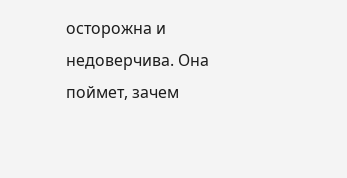осторожна и недоверчива. Она поймет, зачем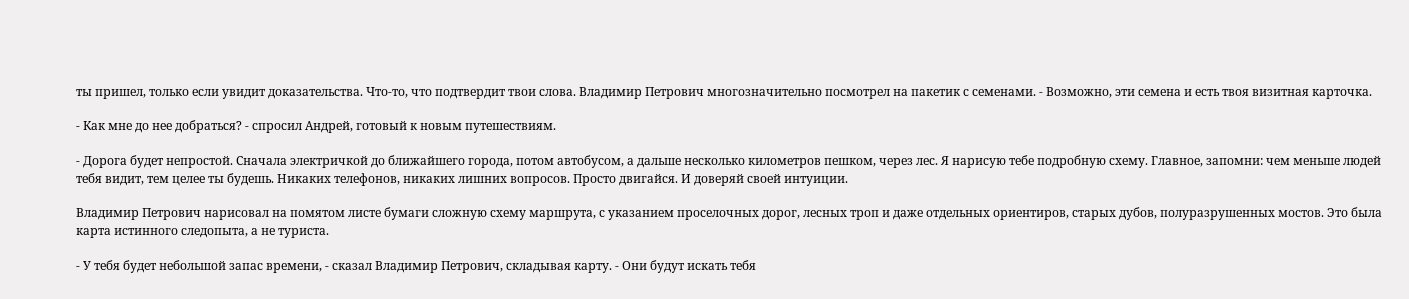ты пришел, только если увидит доказательства. Что-то, что подтвердит твои слова. Владимир Петрович многозначительно посмотрел на пакетик с семенами. - Возможно, эти семена и есть твоя визитная карточка.

- Как мне до нее добраться? - спросил Андрей, готовый к новым путешествиям.

- Дорога будет непростой. Сначала электричкой до ближайшего города, потом автобусом, а дальше несколько километров пешком, через лес. Я нарисую тебе подробную схему. Главное, запомни: чем меньше людей тебя видит, тем целее ты будешь. Никаких телефонов, никаких лишних вопросов. Просто двигайся. И доверяй своей интуиции.

Владимир Петрович нарисовал на помятом листе бумаги сложную схему маршрута, с указанием проселочных дорог, лесных троп и даже отдельных ориентиров, старых дубов, полуразрушенных мостов. Это была карта истинного следопыта, а не туриста.

- У тебя будет небольшой запас времени, - сказал Владимир Петрович, складывая карту. - Они будут искать тебя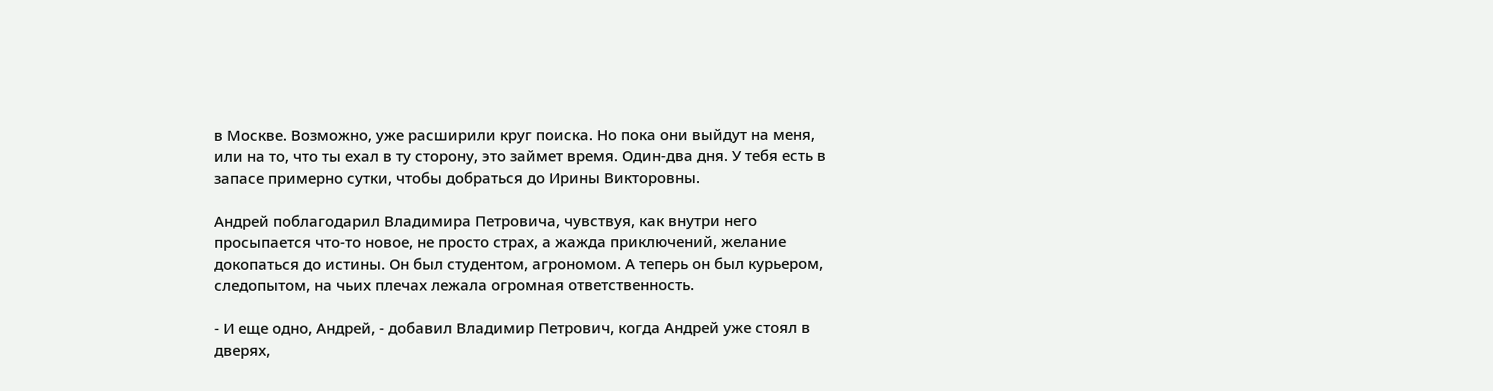в Москве. Возможно, уже расширили круг поиска. Но пока они выйдут на меня, или на то, что ты ехал в ту сторону, это займет время. Один-два дня. У тебя есть в запасе примерно сутки, чтобы добраться до Ирины Викторовны.

Андрей поблагодарил Владимира Петровича, чувствуя, как внутри него просыпается что-то новое, не просто страх, а жажда приключений, желание докопаться до истины. Он был студентом, агрономом. А теперь он был курьером, следопытом, на чьих плечах лежала огромная ответственность.

- И еще одно, Андрей, - добавил Владимир Петрович, когда Андрей уже стоял в дверях,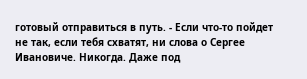готовый отправиться в путь. - Если что-то пойдет не так, если тебя схватят, ни слова о Сергее Ивановиче. Никогда. Даже под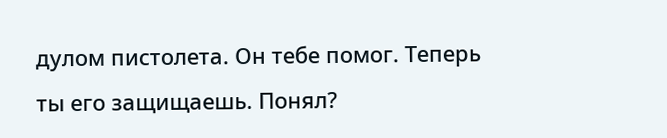дулом пистолета. Он тебе помог. Теперь ты его защищаешь. Понял?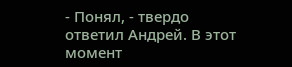- Понял, - твердо ответил Андрей. В этот момент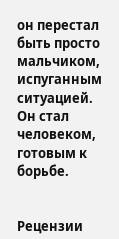он перестал быть просто мальчиком, испуганным ситуацией. Он стал человеком, готовым к борьбе.


Рецензии